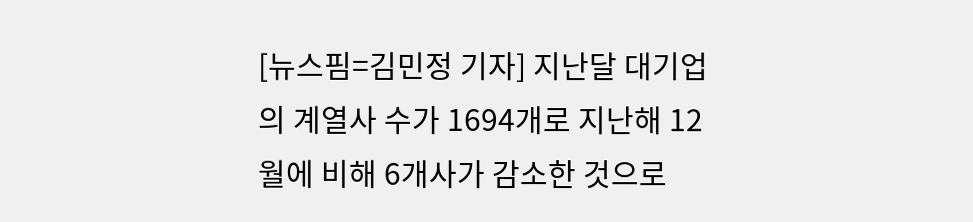[뉴스핌=김민정 기자] 지난달 대기업의 계열사 수가 1694개로 지난해 12월에 비해 6개사가 감소한 것으로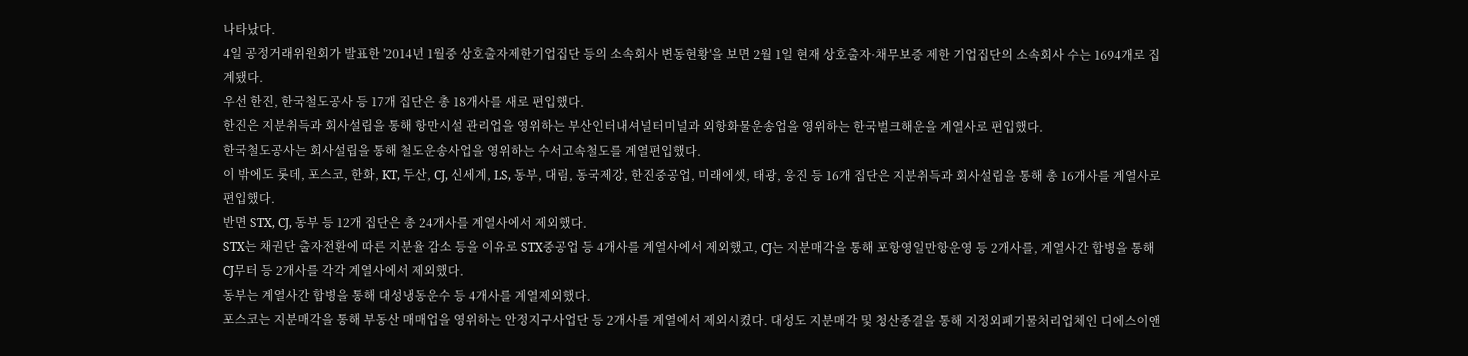나타났다.
4일 공정거래위원회가 발표한 '2014년 1월중 상호출자제한기업집단 등의 소속회사 변동현황'을 보면 2월 1일 현재 상호출자·채무보증 제한 기업집단의 소속회사 수는 1694개로 집계됐다.
우선 한진, 한국철도공사 등 17개 집단은 총 18개사를 새로 편입했다.
한진은 지분취득과 회사설립을 통해 항만시설 관리업을 영위하는 부산인터내셔널터미널과 외항화물운송업을 영위하는 한국벌크해운을 계열사로 편입했다.
한국철도공사는 회사설립을 통해 철도운송사업을 영위하는 수서고속철도를 계열편입했다.
이 밖에도 롯데, 포스코, 한화, KT, 두산, CJ, 신세계, LS, 동부, 대림, 동국제강, 한진중공업, 미래에셋, 태광, 웅진 등 16개 집단은 지분취득과 회사설립을 통해 총 16개사를 계열사로 편입했다.
반면 STX, CJ, 동부 등 12개 집단은 총 24개사를 계열사에서 제외했다.
STX는 채권단 출자전환에 따른 지분율 감소 등을 이유로 STX중공업 등 4개사를 계열사에서 제외했고, CJ는 지분매각을 통해 포항영일만항운영 등 2개사를, 계열사간 합병을 통해 CJ무터 등 2개사를 각각 계열사에서 제외했다.
동부는 계열사간 합병을 통해 대성냉동운수 등 4개사를 계열제외했다.
포스코는 지분매각을 통해 부동산 매매업을 영위하는 안정지구사업단 등 2개사를 계열에서 제외시켰다. 대성도 지분매각 및 청산종결을 통해 지정외폐기물처리업체인 디에스이앤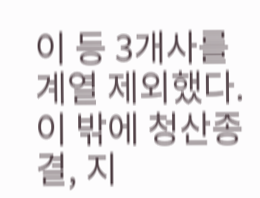이 등 3개사를 계열 제외했다.
이 밖에 청산종결, 지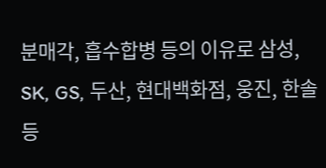분매각, 흡수합병 등의 이유로 삼성, SK, GS, 두산, 현대백화점, 웅진, 한솔 등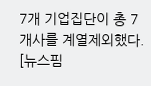7개 기업집단이 총 7개사를 계열제외했다.
[뉴스핌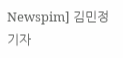Newspim] 김민정 기자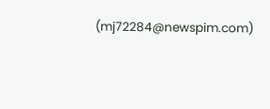(mj72284@newspim.com)